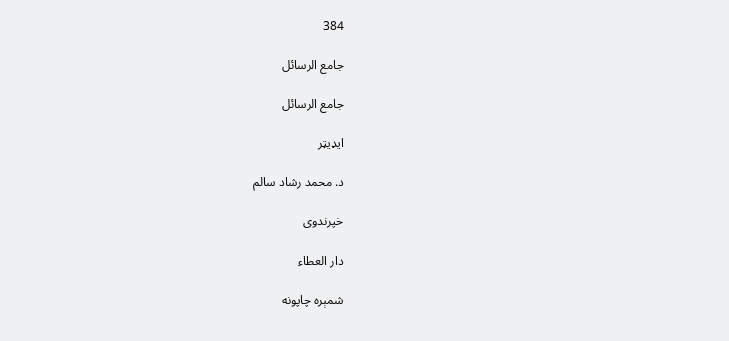384

جامع الرسائل

جامع الرسائل

ایډیټر

د. محمد رشاد سالم

خپرندوی

دار العطاء

شمېره چاپونه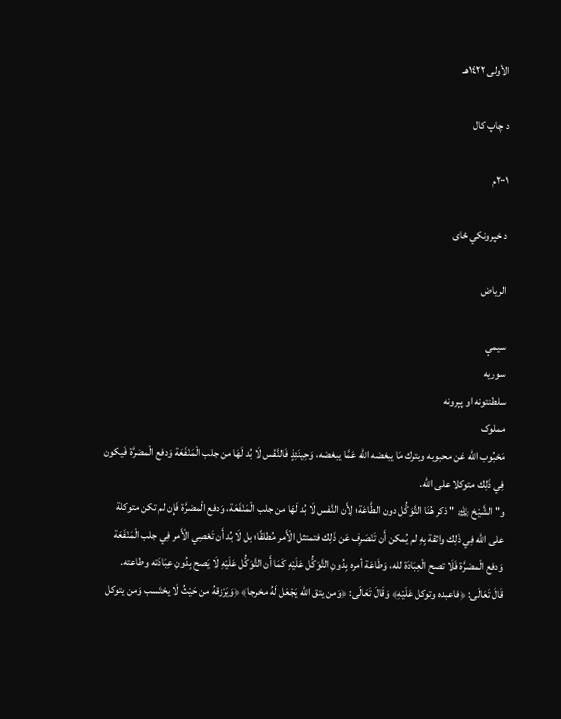الأولى ١٤٢٢هـ

د چاپ کال

٢٠٠١م

د خپرونکي ځای

الرياض

سیمې
سوریه
سلطنتونه او پېرونه
مملوک
مَحْبُوب الله عَن محبوبه وبترك مَا يبغضه الله عَمَّا يبغضه، وَحِينَئِذٍ فَالنَّفْس لَا بُد لَهَا من جلب الْمَنْفَعَة وَدفع الْمضرَّة فَيكون فِي ذَلِك متوكلا على الله.
و" الشَّيْخ ﵀ " ذكر هُنَا التَّوَكُّل دون الطَّاعَة؛ لِأَن النَّفس لَا بُد لَهَا من جلب الْمَنْفَعَة، وَدفع الْمضرَّة فَإِن لم تكن متوكلة على الله فِي ذَلِك واثقة بِهِ لم يُمكن أَن تَنْصَرِف عَن ذَلِك فتمتثل الْأَمر مُطلقًا؛ بل لَا بُد أَن تَعْصِي الْأَمر فِي جلب الْمَنْفَعَة وَدفع الْمضرَّة فَلَا تصح الْعِبَادَة لله، وَطَاعَة أمره بِدُونِ التَّوَكُّل عَلَيْهِ كَمَا أَن التَّوَكُّل عَلَيْهِ لَا يَصح بِدُونِ عِبَادَته وطاعته.
قَالَ تَعَالَى: ﴿فاعبده وتوكل عَلَيْهِ﴾ وَقَالَ تَعَالَى: ﴿وَمن يتق الله يَجْعَل لَهُ مخرجا﴾ ﴿وَيَرْزقهُ من حَيْثُ لَا يحْتَسب وَمن يتوكل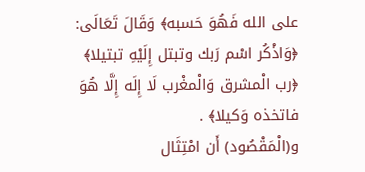على الله فَهُوَ حَسبه﴾ وَقَالَ تَعَالَى: ﴿وَاذْكُر اسْم رَبك وتبتل إِلَيْهِ تبتيلا﴾ ﴿رب الْمشرق وَالْمغْرب لَا إِلَه إِلَّا هُوَ فاتخذه وَكيلا﴾ .
و(الْمَقْصُود) أَن امْتِثَال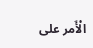الْأَمر على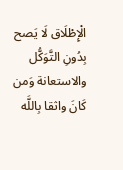الْإِطْلَاق لَا يَصح بِدُونِ التَّوَكُّل والاستعانة وَمن كَانَ واثقا بِاللَّه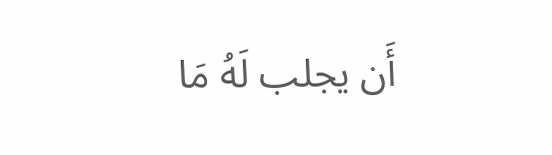أَن يجلب لَهُ مَا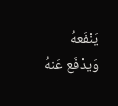يَنْفَعهُ وَيدْفَع عَنهُ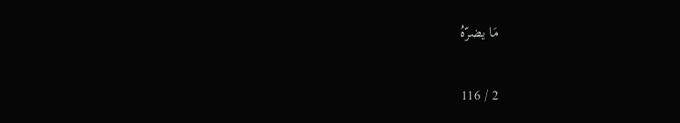مَا يضرّهُ

2 / 116